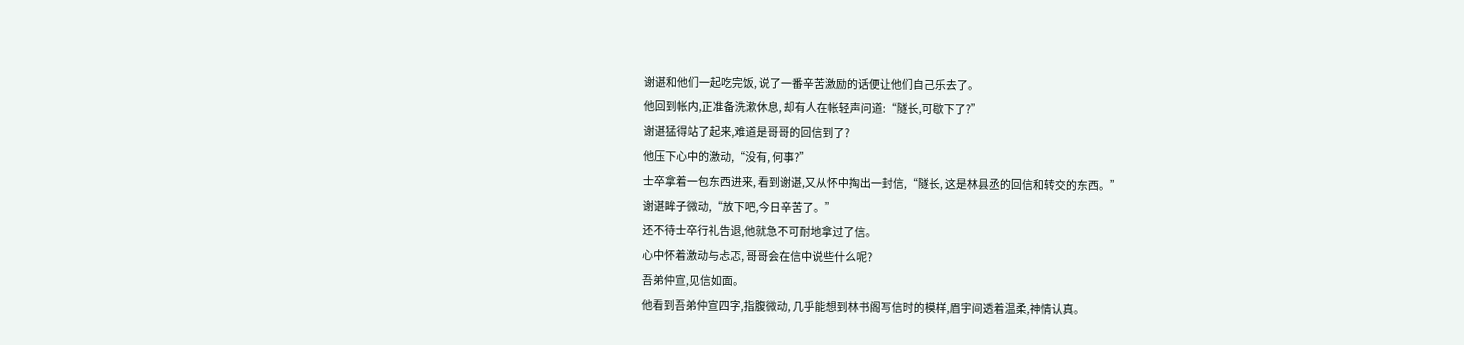谢谌和他们一起吃完饭, 说了一番辛苦激励的话便让他们自己乐去了。
他回到帐内,正准备洗漱休息, 却有人在帐轻声问道:“隧长,可歇下了?”
谢谌猛得站了起来,难道是哥哥的回信到了?
他压下心中的激动,“没有, 何事?”
士卒拿着一包东西进来, 看到谢谌,又从怀中掏出一封信,“隧长, 这是林县丞的回信和转交的东西。”
谢谌眸子微动,“放下吧,今日辛苦了。”
还不待士卒行礼告退,他就急不可耐地拿过了信。
心中怀着激动与忐忑, 哥哥会在信中说些什么呢?
吾弟仲宣,见信如面。
他看到吾弟仲宣四字,指腹微动, 几乎能想到林书阁写信时的模样,眉宇间透着温柔,神情认真。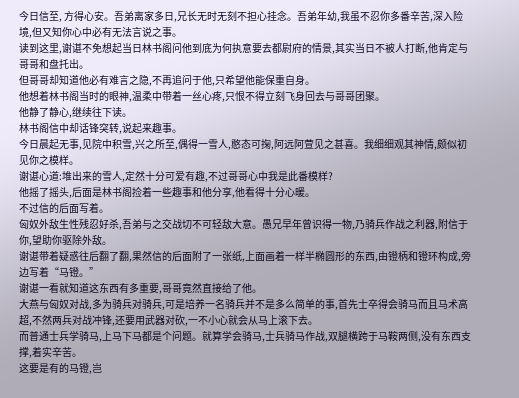今日信至, 方得心安。吾弟离家多日,兄长无时无刻不担心挂念。吾弟年幼,我虽不忍你多番辛苦,深入险境,但又知你心中必有无法言说之事。
读到这里,谢谌不免想起当日林书阁问他到底为何执意要去都尉府的情景,其实当日不被人打断,他肯定与哥哥和盘托出。
但哥哥却知道他必有难言之隐,不再追问于他,只希望他能保重自身。
他想着林书阁当时的眼神,温柔中带着一丝心疼,只恨不得立刻飞身回去与哥哥团聚。
他静了静心,继续往下读。
林书阁信中却话锋突转,说起来趣事。
今日晨起无事,见院中积雪,兴之所至,偶得一雪人,憨态可掬,阿远阿萱见之甚喜。我细细观其神情,颇似初见你之模样。
谢谌心道:堆出来的雪人,定然十分可爱有趣,不过哥哥心中我是此番模样?
他摇了摇头,后面是林书阁捡着一些趣事和他分享,他看得十分心暖。
不过信的后面写着。
匈奴外敌生性残忍好杀,吾弟与之交战切不可轻敌大意。愚兄早年曾识得一物,乃骑兵作战之利器,附信于你,望助你驱除外敌。
谢谌带着疑惑往后翻了翻,果然信的后面附了一张纸,上面画着一样半椭圆形的东西,由镫柄和镫环构成,旁边写着“马镫。”
谢谌一看就知道这东西有多重要,哥哥竟然直接给了他。
大燕与匈奴对战,多为骑兵对骑兵,可是培养一名骑兵并不是多么简单的事,首先士卒得会骑马而且马术高超,不然两兵对战冲锋,还要用武器对砍,一不小心就会从马上滚下去。
而普通士兵学骑马,上马下马都是个问题。就算学会骑马,士兵骑马作战,双腿横跨于马鞍两侧,没有东西支撑,着实辛苦。
这要是有的马镫,岂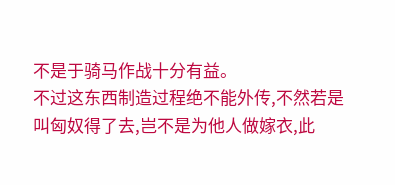不是于骑马作战十分有益。
不过这东西制造过程绝不能外传,不然若是叫匈奴得了去,岂不是为他人做嫁衣,此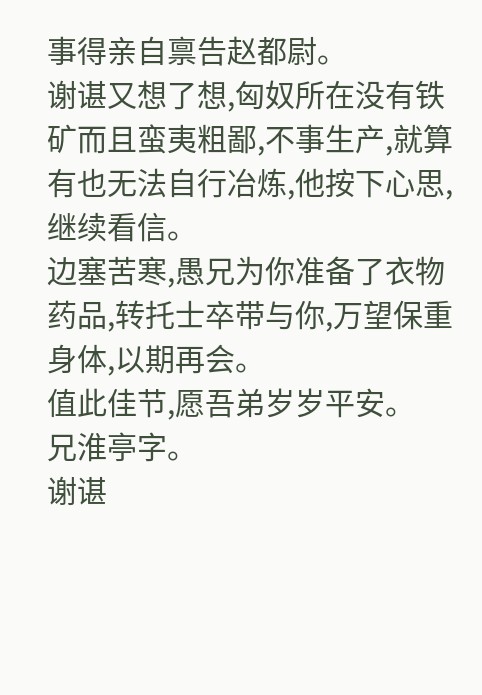事得亲自禀告赵都尉。
谢谌又想了想,匈奴所在没有铁矿而且蛮夷粗鄙,不事生产,就算有也无法自行冶炼,他按下心思,继续看信。
边塞苦寒,愚兄为你准备了衣物药品,转托士卒带与你,万望保重身体,以期再会。
值此佳节,愿吾弟岁岁平安。
兄淮亭字。
谢谌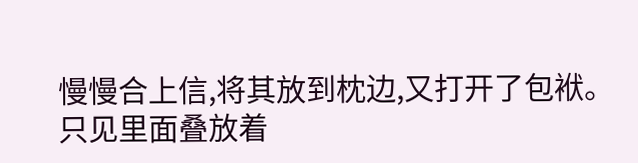慢慢合上信,将其放到枕边,又打开了包袱。
只见里面叠放着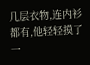几层衣物,连内衫都有,他轻轻摸了一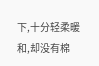下,十分轻柔暖和,却没有棉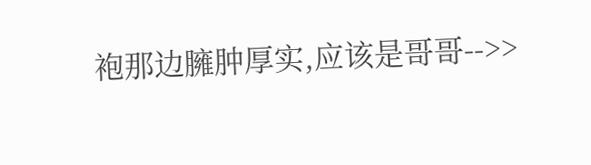袍那边臃肿厚实,应该是哥哥-->>